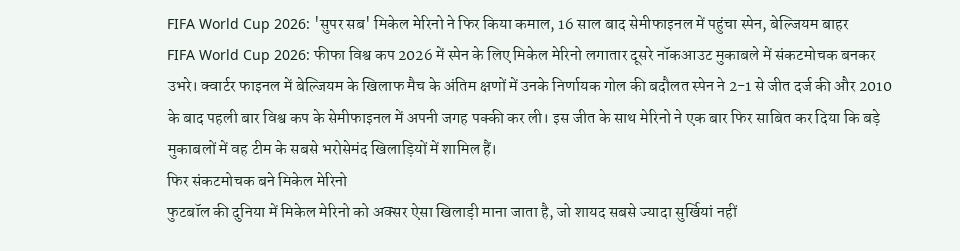FIFA World Cup 2026: 'सुपर सब' मिकेल मेरिनो ने फिर किया कमाल, 16 साल बाद सेमीफाइनल में पहुंचा स्पेन, बेल्जियम बाहर
FIFA World Cup 2026: फीफा विश्व कप 2026 में स्पेन के लिए मिकेल मेरिनो लगातार दूसरे नॉकआउट मुकाबले में संकटमोचक बनकर उभरे। क्वार्टर फाइनल में बेल्जियम के खिलाफ मैच के अंतिम क्षणों में उनके निर्णायक गोल की बदौलत स्पेन ने 2-1 से जीत दर्ज की और 2010 के बाद पहली बार विश्व कप के सेमीफाइनल में अपनी जगह पक्की कर ली। इस जीत के साथ मेरिनो ने एक बार फिर साबित कर दिया कि बड़े मुकाबलों में वह टीम के सबसे भरोसेमंद खिलाड़ियों में शामिल हैं।
फिर संकटमोचक बने मिकेल मेरिनो
फुटबॉल की दुनिया में मिकेल मेरिनो को अक्सर ऐसा खिलाड़ी माना जाता है, जो शायद सबसे ज्यादा सुर्खियां नहीं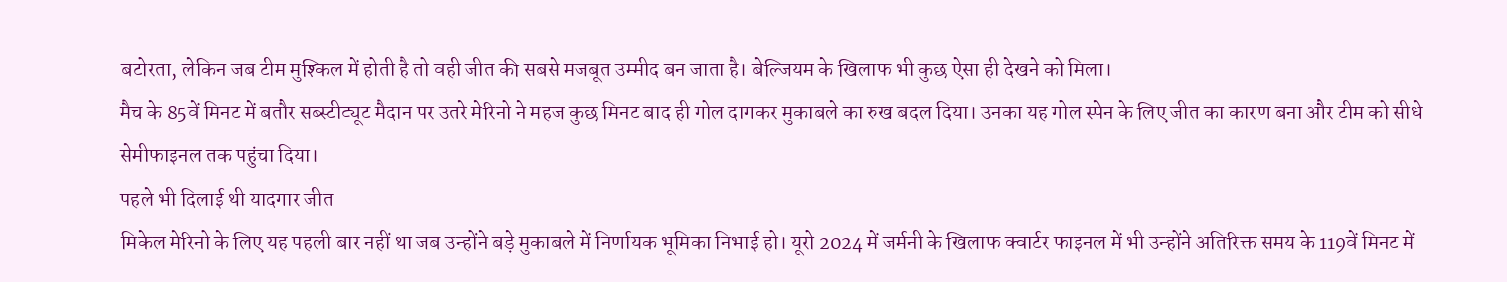बटोरता, लेकिन जब टीम मुश्किल में होती है तो वही जीत की सबसे मजबूत उम्मीद बन जाता है। बेल्जियम के खिलाफ भी कुछ ऐसा ही देखने को मिला।
मैच के 85वें मिनट में बतौर सब्स्टीट्यूट मैदान पर उतरे मेरिनो ने महज कुछ मिनट बाद ही गोल दागकर मुकाबले का रुख बदल दिया। उनका यह गोल स्पेन के लिए जीत का कारण बना और टीम को सीधे सेमीफाइनल तक पहुंचा दिया।
पहले भी दिलाई थी यादगार जीत
मिकेल मेरिनो के लिए यह पहली बार नहीं था जब उन्होंने बड़े मुकाबले में निर्णायक भूमिका निभाई हो। यूरो 2024 में जर्मनी के खिलाफ क्वार्टर फाइनल में भी उन्होंने अतिरिक्त समय के 119वें मिनट में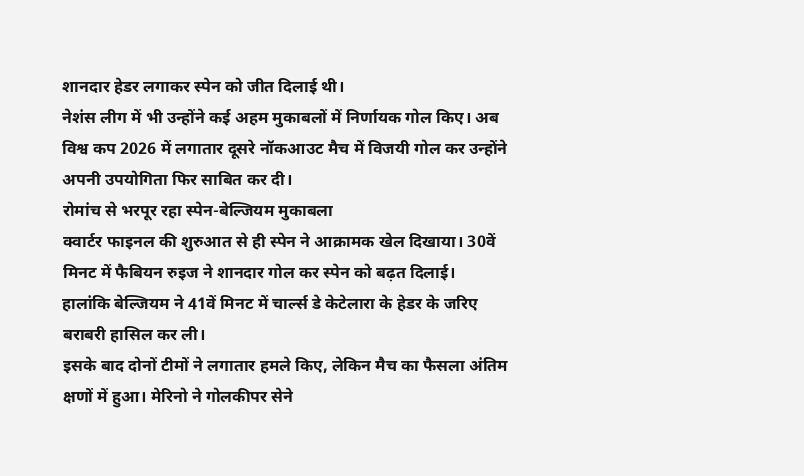शानदार हेडर लगाकर स्पेन को जीत दिलाई थी।
नेशंस लीग में भी उन्होंने कई अहम मुकाबलों में निर्णायक गोल किए। अब विश्व कप 2026 में लगातार दूसरे नॉकआउट मैच में विजयी गोल कर उन्होंने अपनी उपयोगिता फिर साबित कर दी।
रोमांच से भरपूर रहा स्पेन-बेल्जियम मुकाबला
क्वार्टर फाइनल की शुरुआत से ही स्पेन ने आक्रामक खेल दिखाया। 30वें मिनट में फैबियन रुइज ने शानदार गोल कर स्पेन को बढ़त दिलाई। हालांकि बेल्जियम ने 41वें मिनट में चार्ल्स डे केटेलारा के हेडर के जरिए बराबरी हासिल कर ली।
इसके बाद दोनों टीमों ने लगातार हमले किए, लेकिन मैच का फैसला अंतिम क्षणों में हुआ। मेरिनो ने गोलकीपर सेने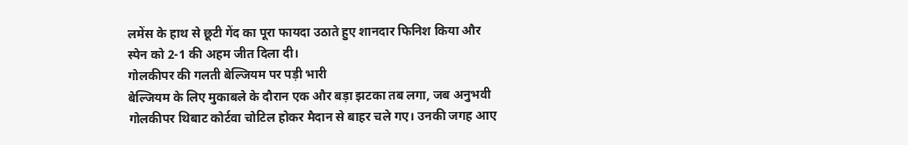लमेंस के हाथ से छूटी गेंद का पूरा फायदा उठाते हुए शानदार फिनिश किया और स्पेन को 2-1 की अहम जीत दिला दी।
गोलकीपर की गलती बेल्जियम पर पड़ी भारी
बेल्जियम के लिए मुकाबले के दौरान एक और बड़ा झटका तब लगा, जब अनुभवी गोलकीपर थिबाट कोर्टवा चोटिल होकर मैदान से बाहर चले गए। उनकी जगह आए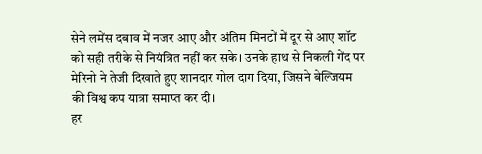सेने लमेंस दबाव में नजर आए और अंतिम मिनटों में दूर से आए शॉट को सही तरीके से नियंत्रित नहीं कर सके। उनके हाथ से निकली गेंद पर मेरिनो ने तेजी दिखाते हुए शानदार गोल दाग दिया, जिसने बेल्जियम की विश्व कप यात्रा समाप्त कर दी।
हर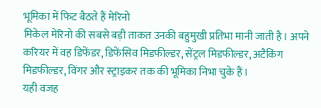भूमिका में फिट बैठते हैं मेरिनो
मिकेल मेरिनो की सबसे बड़ी ताकत उनकी बहुमुखी प्रतिभा मानी जाती है। अपने करियर में वह डिफेंडर, डिफेंसिव मिडफील्डर, सेंट्रल मिडफील्डर, अटैकिंग मिडफील्डर, विंगर और स्ट्राइकर तक की भूमिका निभा चुके हैं।
यही वजह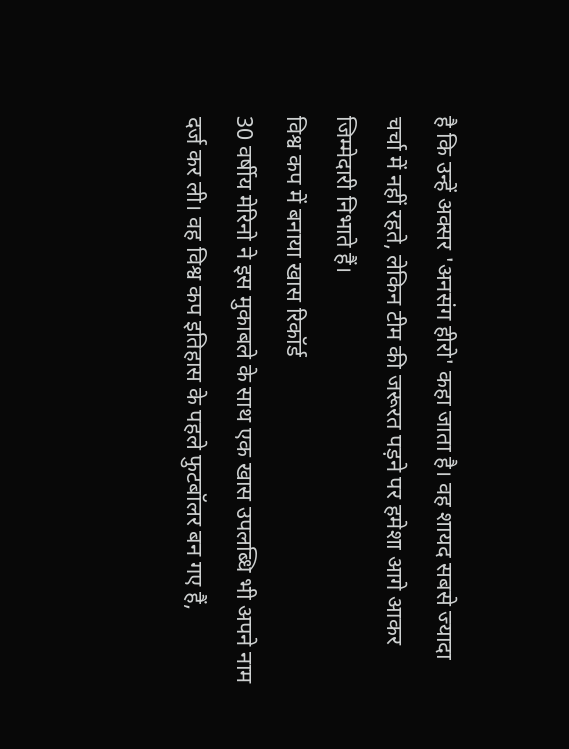है कि उन्हें अक्सर 'अनसंग हीरो' कहा जाता है। वह शायद सबसे ज्यादा चर्चा में नहीं रहते, लेकिन टीम की जरूरत पड़ने पर हमेशा आगे आकर जिम्मेदारी निभाते हैं।
विश्व कप में बनाया खास रिकॉर्ड
30 वर्षीय मेरिनो ने इस मुकाबले के साथ एक खास उपलब्धि भी अपने नाम दर्ज कर ली। वह विश्व कप इतिहास के पहले फुटबॉलर बन गए हैं,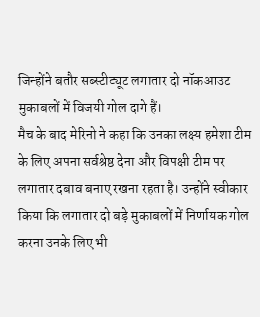जिन्होंने बतौर सब्स्टीट्यूट लगातार दो नॉकआउट मुकाबलों में विजयी गोल दागे हैं।
मैच के बाद मेरिनो ने कहा कि उनका लक्ष्य हमेशा टीम के लिए अपना सर्वश्रेष्ठ देना और विपक्षी टीम पर लगातार दबाव बनाए रखना रहता है। उन्होंने स्वीकार किया कि लगातार दो बड़े मुकाबलों में निर्णायक गोल करना उनके लिए भी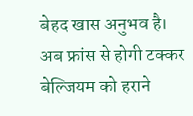बेहद खास अनुभव है।
अब फ्रांस से होगी टक्कर
बेल्जियम को हराने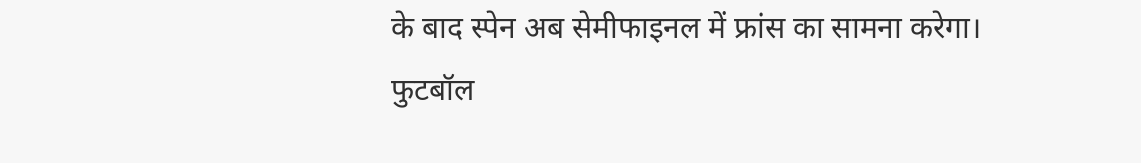के बाद स्पेन अब सेमीफाइनल में फ्रांस का सामना करेगा। फुटबॉल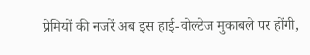प्रेमियों की नजरें अब इस हाई-वोल्टेज मुकाबले पर होंगी,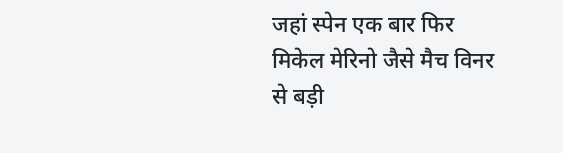जहां स्पेन एक बार फिर मिकेल मेरिनो जैसे मैच विनर से बड़ी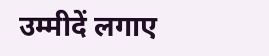उम्मीदें लगाए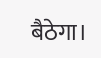बैठेगा।